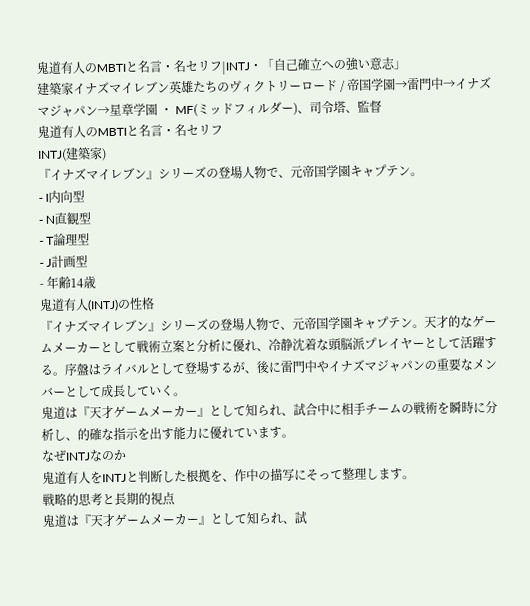鬼道有人のMBTIと名言・名セリフ|INTJ・「自己確立への強い意志」
建築家イナズマイレブン英雄たちのヴィクトリーロード / 帝国学園→雷門中→イナズマジャパン→星章学園 ・ MF(ミッドフィルダー)、司令塔、監督
鬼道有人のMBTIと名言・名セリフ
INTJ(建築家)
『イナズマイレブン』シリーズの登場人物で、元帝国学園キャプテン。
- I内向型
- N直観型
- T論理型
- J計画型
- 年齢14歳
鬼道有人(INTJ)の性格
『イナズマイレブン』シリーズの登場人物で、元帝国学園キャプテン。天才的なゲームメーカーとして戦術立案と分析に優れ、冷静沈着な頭脳派プレイヤーとして活躍する。序盤はライバルとして登場するが、後に雷門中やイナズマジャパンの重要なメンバーとして成長していく。
鬼道は『天才ゲームメーカー』として知られ、試合中に相手チームの戦術を瞬時に分析し、的確な指示を出す能力に優れています。
なぜINTJなのか
鬼道有人をINTJと判断した根拠を、作中の描写にそって整理します。
戦略的思考と長期的視点
鬼道は『天才ゲームメーカー』として知られ、試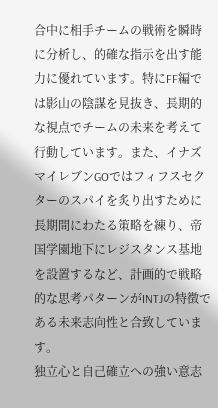合中に相手チームの戦術を瞬時に分析し、的確な指示を出す能力に優れています。特にFF編では影山の陰謀を見抜き、長期的な視点でチームの未来を考えて行動しています。また、イナズマイレブンGOではフィフスセクターのスパイを炙り出すために長期間にわたる策略を練り、帝国学園地下にレジスタンス基地を設置するなど、計画的で戦略的な思考パターンがINTJの特徴である未来志向性と合致しています。
独立心と自己確立への強い意志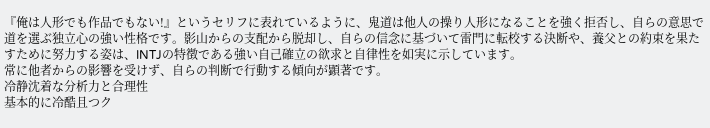『俺は人形でも作品でもない!』というセリフに表れているように、鬼道は他人の操り人形になることを強く拒否し、自らの意思で道を選ぶ独立心の強い性格です。影山からの支配から脱却し、自らの信念に基づいて雷門に転校する決断や、養父との約束を果たすために努力する姿は、INTJの特徴である強い自己確立の欲求と自律性を如実に示しています。
常に他者からの影響を受けず、自らの判断で行動する傾向が顕著です。
冷静沈着な分析力と合理性
基本的に冷酷且つク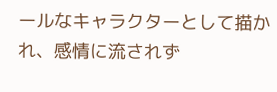ールなキャラクターとして描かれ、感情に流されず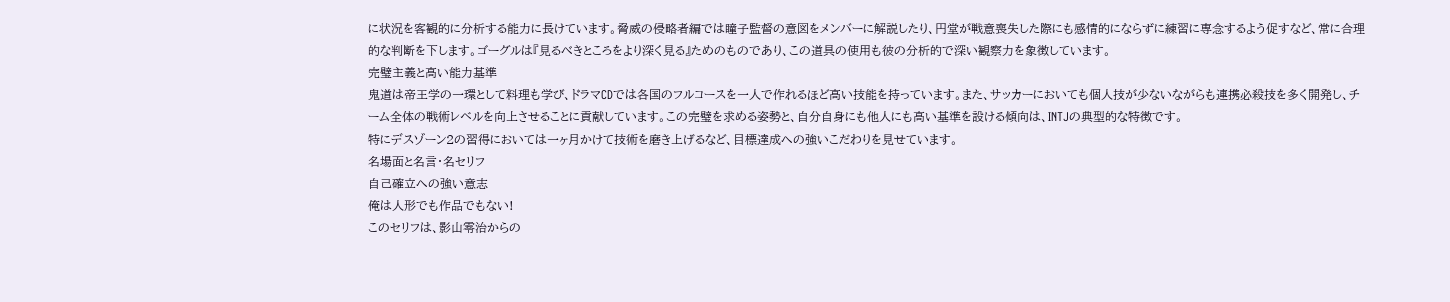に状況を客観的に分析する能力に長けています。脅威の侵略者編では瞳子監督の意図をメンバーに解説したり、円堂が戦意喪失した際にも感情的にならずに練習に専念するよう促すなど、常に合理的な判断を下します。ゴーグルは『見るべきところをより深く見る』ためのものであり、この道具の使用も彼の分析的で深い観察力を象徴しています。
完璧主義と高い能力基準
鬼道は帝王学の一環として料理も学び、ドラマCDでは各国のフルコースを一人で作れるほど高い技能を持っています。また、サッカーにおいても個人技が少ないながらも連携必殺技を多く開発し、チーム全体の戦術レベルを向上させることに貢献しています。この完璧を求める姿勢と、自分自身にも他人にも高い基準を設ける傾向は、INTJの典型的な特徴です。
特にデスゾーン2の習得においては一ヶ月かけて技術を磨き上げるなど、目標達成への強いこだわりを見せています。
名場面と名言・名セリフ
自己確立への強い意志
俺は人形でも作品でもない!
このセリフは、影山零治からの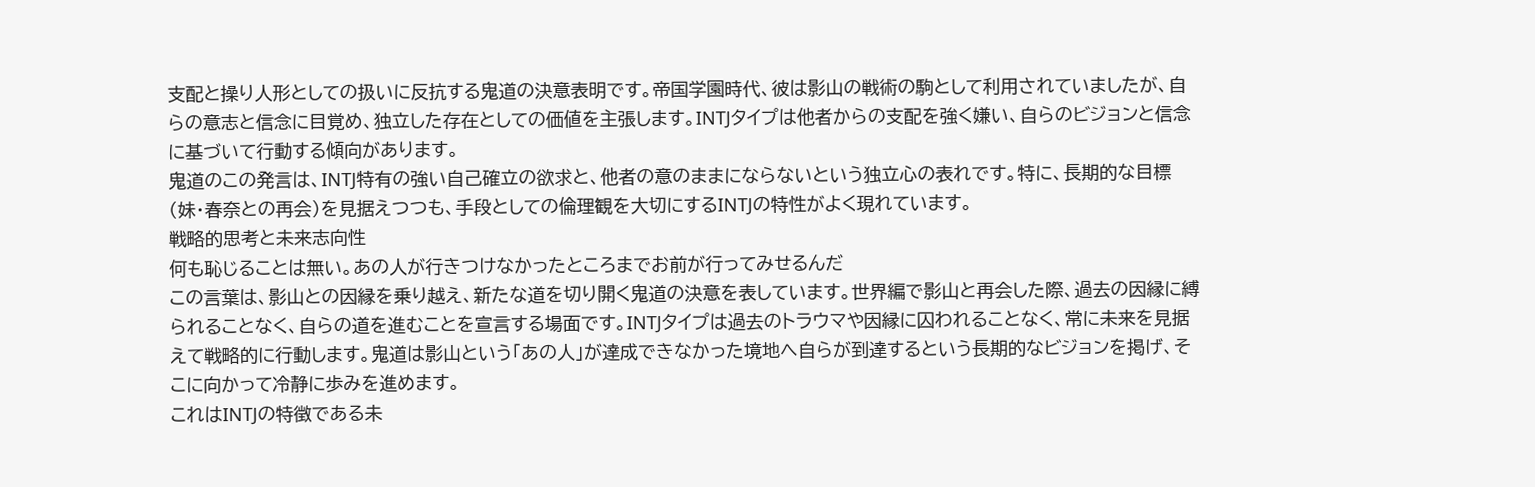支配と操り人形としての扱いに反抗する鬼道の決意表明です。帝国学園時代、彼は影山の戦術の駒として利用されていましたが、自らの意志と信念に目覚め、独立した存在としての価値を主張します。INTJタイプは他者からの支配を強く嫌い、自らのビジョンと信念に基づいて行動する傾向があります。
鬼道のこの発言は、INTJ特有の強い自己確立の欲求と、他者の意のままにならないという独立心の表れです。特に、長期的な目標(妹・春奈との再会)を見据えつつも、手段としての倫理観を大切にするINTJの特性がよく現れています。
戦略的思考と未来志向性
何も恥じることは無い。あの人が行きつけなかったところまでお前が行ってみせるんだ
この言葉は、影山との因縁を乗り越え、新たな道を切り開く鬼道の決意を表しています。世界編で影山と再会した際、過去の因縁に縛られることなく、自らの道を進むことを宣言する場面です。INTJタイプは過去のトラウマや因縁に囚われることなく、常に未来を見据えて戦略的に行動します。鬼道は影山という「あの人」が達成できなかった境地へ自らが到達するという長期的なビジョンを掲げ、そこに向かって冷静に歩みを進めます。
これはINTJの特徴である未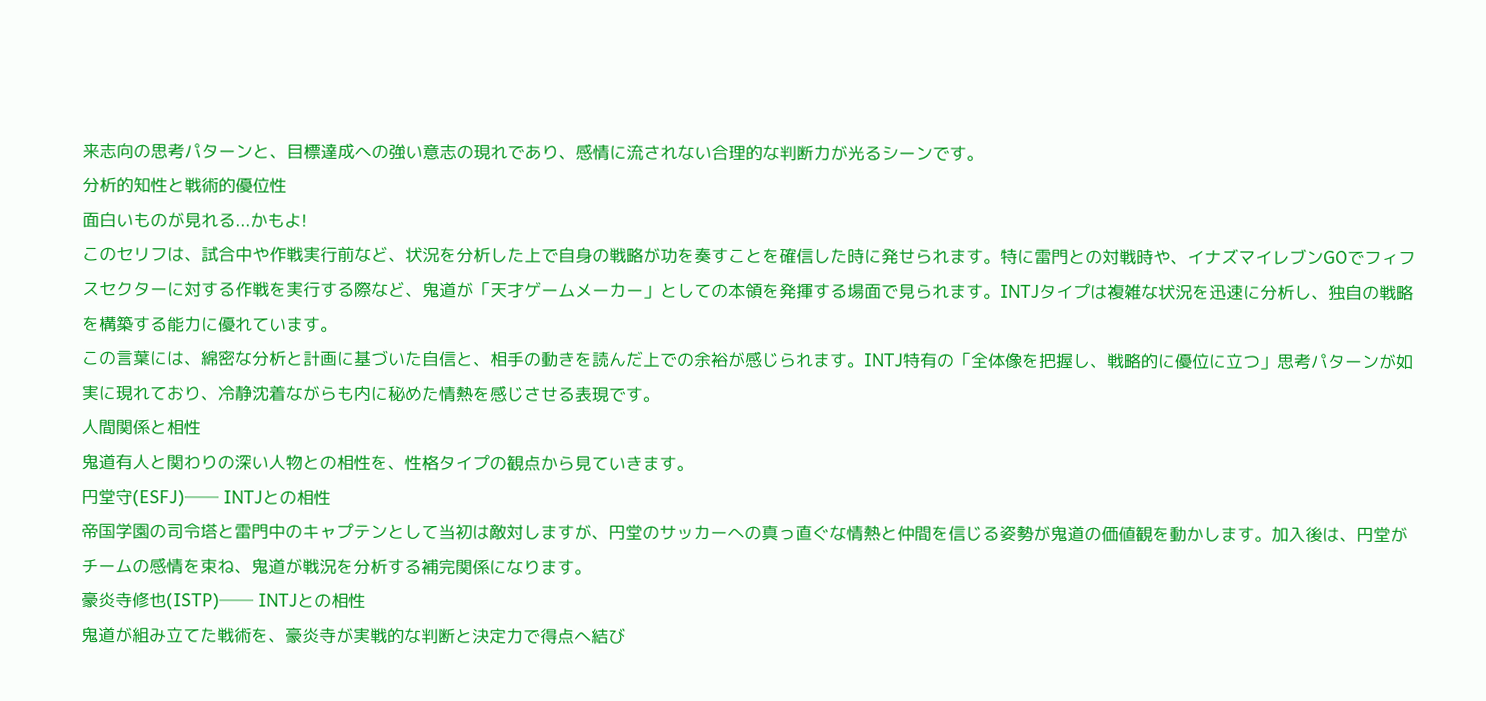来志向の思考パターンと、目標達成への強い意志の現れであり、感情に流されない合理的な判断力が光るシーンです。
分析的知性と戦術的優位性
面白いものが見れる...かもよ!
このセリフは、試合中や作戦実行前など、状況を分析した上で自身の戦略が功を奏すことを確信した時に発せられます。特に雷門との対戦時や、イナズマイレブンGOでフィフスセクターに対する作戦を実行する際など、鬼道が「天才ゲームメーカー」としての本領を発揮する場面で見られます。INTJタイプは複雑な状況を迅速に分析し、独自の戦略を構築する能力に優れています。
この言葉には、綿密な分析と計画に基づいた自信と、相手の動きを読んだ上での余裕が感じられます。INTJ特有の「全体像を把握し、戦略的に優位に立つ」思考パターンが如実に現れており、冷静沈着ながらも内に秘めた情熱を感じさせる表現です。
人間関係と相性
鬼道有人と関わりの深い人物との相性を、性格タイプの観点から見ていきます。
円堂守(ESFJ)── INTJとの相性
帝国学園の司令塔と雷門中のキャプテンとして当初は敵対しますが、円堂のサッカーへの真っ直ぐな情熱と仲間を信じる姿勢が鬼道の価値観を動かします。加入後は、円堂がチームの感情を束ね、鬼道が戦況を分析する補完関係になります。
豪炎寺修也(ISTP)── INTJとの相性
鬼道が組み立てた戦術を、豪炎寺が実戦的な判断と決定力で得点へ結び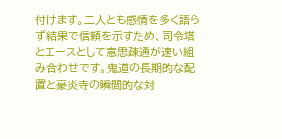付けます。二人とも感情を多く語らず結果で信頼を示すため、司令塔とエースとして意思疎通が速い組み合わせです。鬼道の長期的な配置と豪炎寺の瞬間的な対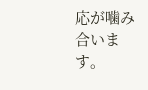応が噛み合います。